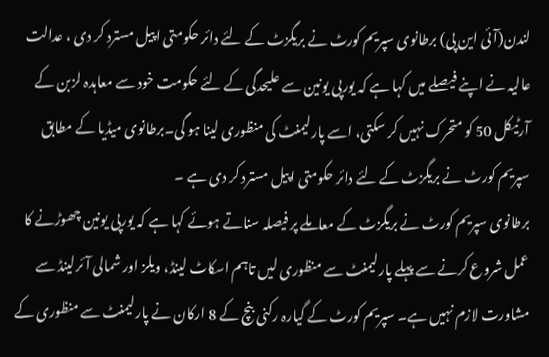لندن(آئی این پی) برطانوی سپریم کورٹ نے بریگزٹ کے لئے دائر حکومتی اپیل مسترد کر دی ، عدالت عالیہ نے اپنے فیصلے میں کہا ہے کہ یورپی یونین سے علیحدگی کے لئے حکومت خود سے معاہدہ لزبن کے آرٹیکل 50 کو متحرک نہیں کر سکتی، اسے پارلیمنٹ کی منظوری لینا ہو گی۔برطانوی میڈیا کے مطابق سپریم کورٹ نے بریگزٹ کے لئے دائر حکومتی اپیل مسترد کر دی ہے ۔
برطانوی سپریم کورٹ نے بریگزٹ کے معاملے پر فیصلہ سناتے ہوئے کہا ہے کہ یورپی یونین چھوڑنے کا عمل شروع کرنے سے پہلے پارلیمنٹ سے منظوری لیں تاہم اسکاٹ لینڈ، ویلز اور شمالی آئرلینڈ سے مشاورت لازم نہیں ہے۔ سپریم کورٹ کے گیارہ رکنی بنچ کے 8 ارکان نے پارلیمنٹ سے منظوری کے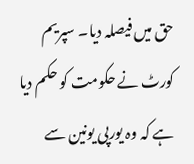حق میں فیصلہ دیا۔ سپریم کورٹ نے حکومت کو حکم دیا ہے کہ وہ یورپی یونین سے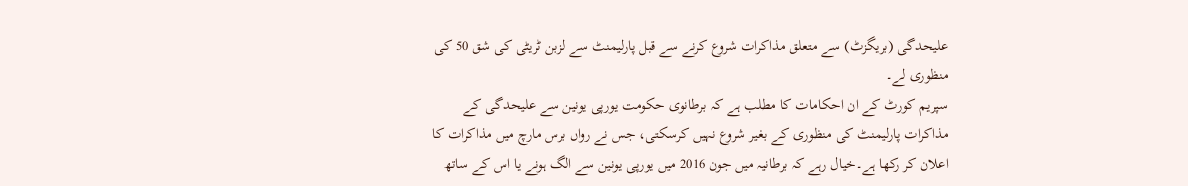علیحدگی (بریگزٹ) سے متعلق مذاکرات شروع کرنے سے قبل پارلیمنٹ سے لزبن ٹریٹی کی شق 50 کی منظوری لے۔
سپریم کورٹ کے ان احکامات کا مطلب ہے کہ برطانوی حکومت یورپی یونین سے علیحدگی کے مذاکرات پارلیمنٹ کی منظوری کے بغیر شروع نہیں کرسکتی، جس نے رواں برس مارچ میں مذاکرات کا اعلان کر رکھا ہے۔خیال رہے کہ برطانیہ میں جون 2016 میں یورپی یونین سے الگ ہونے یا اس کے ساتھ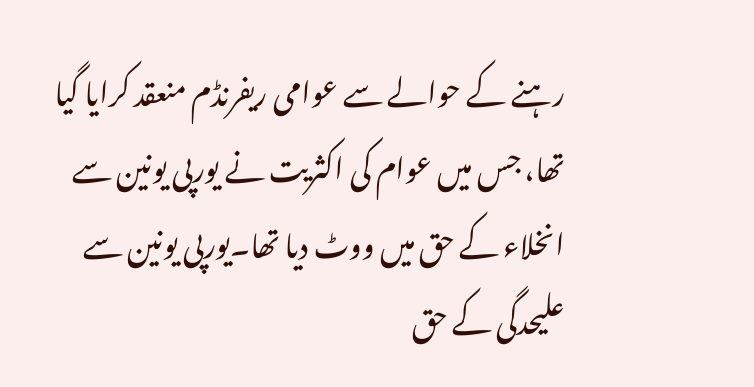رہنے کے حوالے سے عوامی ریفرنڈم منعقد کرایا گیا تھا، جس میں عوام کی اکثریت نے یورپی یونین سے انخلاء کے حق میں ووٹ دیا تھا۔یورپی یونین سے علیحدگی کے حق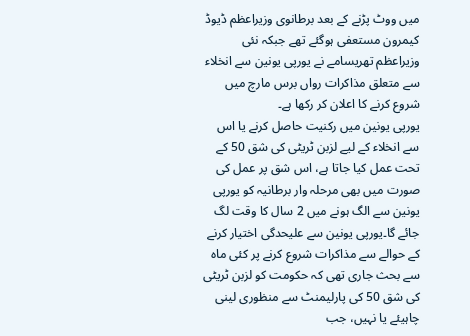میں ووٹ پڑنے کے بعد برطانوی وزیراعظم ڈیوڈ کیمرون مستعفی ہوگئے تھے جبکہ نئی وزیراعظم تھریسامے نے یورپی یونین سے انخلاء سے متعلق مذاکرات رواں برس مارچ میں شروع کرنے کا اعلان کر رکھا ہے۔
یورپی یونین میں رکنیت حاصل کرنے یا اس سے انخلاء کے لیے لزبن ٹریٹی کی شق 50 کے تحت عمل کیا جاتا ہے، اس شق پر عمل کی صورت میں بھی مرحلہ وار برطانیہ کو یورپی یونین سے الگ ہونے میں 2 سال کا وقت لگ جائے گا۔یورپی یونین سے علیحدگی اختیار کرنے کے حوالے سے مذاکرات شروع کرنے پر کئی ماہ سے بحث جاری تھی کہ حکومت کو لزبن ٹریٹی کی شق 50 کی پارلیمنٹ سے منظوری لینی چاہیئے یا نہیں، جب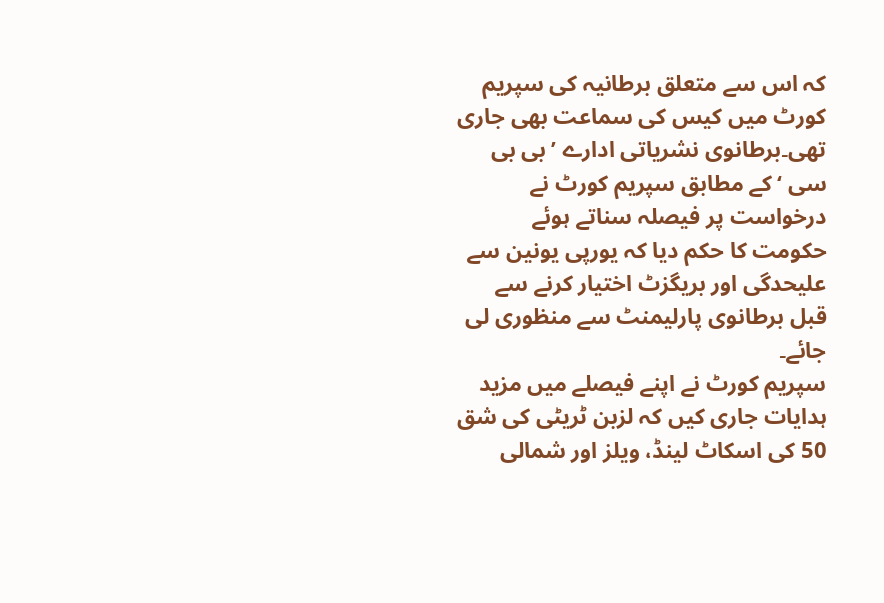کہ اس سے متعلق برطانیہ کی سپریم کورٹ میں کیس کی سماعت بھی جاری تھی۔برطانوی نشریاتی ادارے ’بی بی سی ‘ کے مطابق سپریم کورٹ نے درخواست پر فیصلہ سناتے ہوئے حکومت کا حکم دیا کہ یورپی یونین سے علیحدگی اور بریگزٹ اختیار کرنے سے قبل برطانوی پارلیمنٹ سے منظوری لی جائے۔
سپریم کورٹ نے اپنے فیصلے میں مزید ہدایات جاری کیں کہ لزبن ٹریٹی کی شق 50 کی اسکاٹ لینڈ، ویلز اور شمالی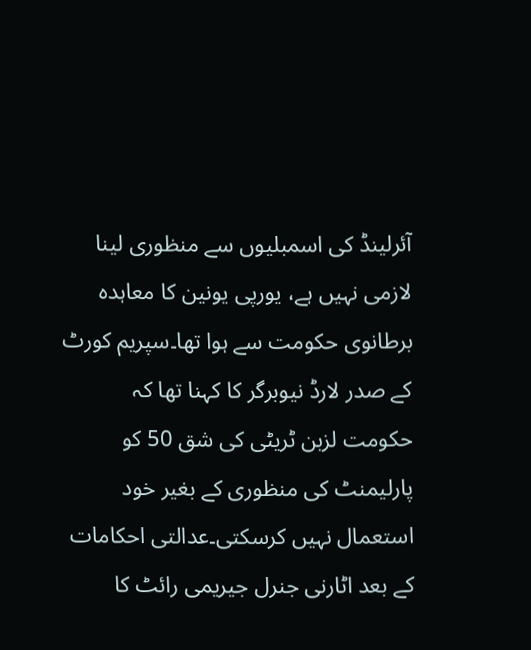آئرلینڈ کی اسمبلیوں سے منظوری لینا لازمی نہیں ہے، یورپی یونین کا معاہدہ برطانوی حکومت سے ہوا تھا۔سپریم کورٹ کے صدر لارڈ نیوبرگر کا کہنا تھا کہ حکومت لزبن ٹریٹی کی شق 50 کو پارلیمنٹ کی منظوری کے بغیر خود استعمال نہیں کرسکتی۔عدالتی احکامات کے بعد اٹارنی جنرل جیریمی رائٹ کا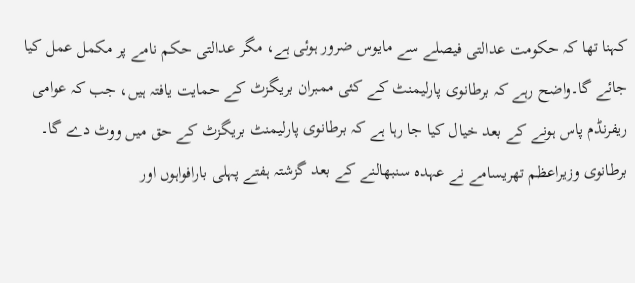کہنا تھا کہ حکومت عدالتی فیصلے سے مایوس ضرور ہوئی ہے، مگر عدالتی حکم نامے پر مکمل عمل کیا جائے گا۔واضح رہے کہ برطانوی پارلیمنٹ کے کئی ممبران بریگزٹ کے حمایت یافتہ ہیں، جب کہ عوامی ریفرنڈم پاس ہونے کے بعد خیال کیا جا رہا ہے کہ برطانوی پارلیمنٹ بریگزٹ کے حق میں ووٹ دے گا۔
برطانوی وزیراعظم تھریسامے نے عہدہ سنبھالنے کے بعد گزشتہ ہفتے پہلی بارافواہوں اور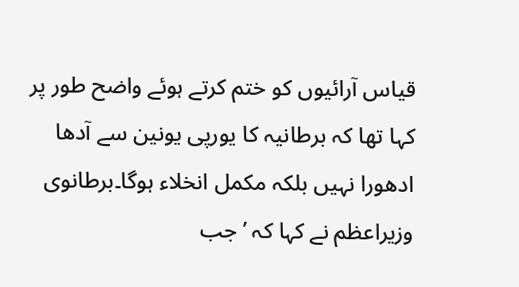قیاس آرائیوں کو ختم کرتے ہوئے واضح طور پر کہا تھا کہ برطانیہ کا یورپی یونین سے آدھا ادھورا نہیں بلکہ مکمل انخلاء ہوگا۔برطانوی وزیراعظم نے کہا کہ ’جب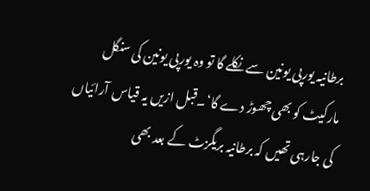برطانیہ یورپی یونین سے نکلے گا تو وہ یورپی یونین کی سنگل مارکیٹ کو بھی چھوڑ دے گا‘۔قبل ازیں یہ قیاس آرائیاں کی جارہی تھیں کہ برطانیہ بریگزٹ کے بعد بھی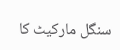سنگل مارکیٹ کا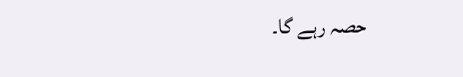حصہ رہے گا۔